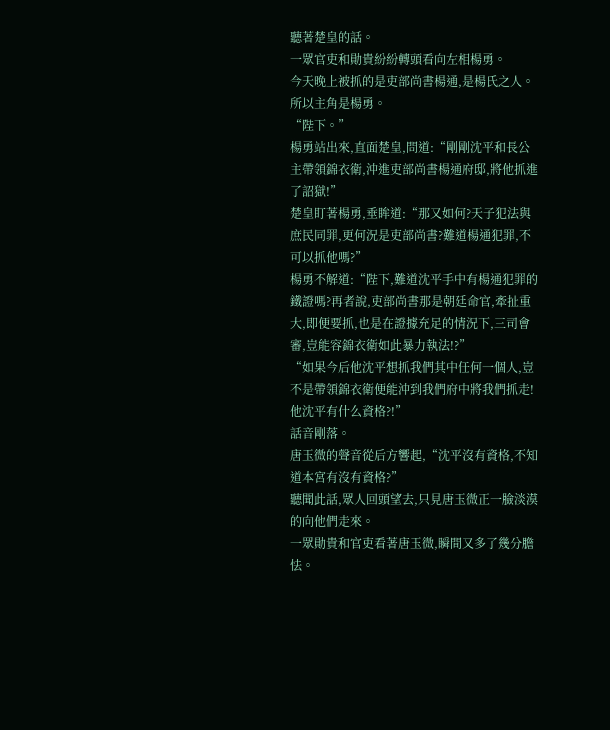聽著楚皇的話。
一眾官吏和勛貴紛紛轉頭看向左相楊勇。
今天晚上被抓的是吏部尚書楊通,是楊氏之人。
所以主角是楊勇。
“陛下。”
楊勇站出來,直面楚皇,問道:“剛剛沈平和長公主帶領錦衣衛,沖進吏部尚書楊通府邸,將他抓進了詔獄!”
楚皇盯著楊勇,垂眸道:“那又如何?天子犯法與庶民同罪,更何況是吏部尚書?難道楊通犯罪,不可以抓他嗎?”
楊勇不解道:“陛下,難道沈平手中有楊通犯罪的鐵證嗎?再者說,吏部尚書那是朝廷命官,牽扯重大,即便要抓,也是在證據充足的情況下,三司會審,豈能容錦衣衛如此暴力執法!?”
“如果今后他沈平想抓我們其中任何一個人,豈不是帶領錦衣衛便能沖到我們府中將我們抓走!他沈平有什么資格?!”
話音剛落。
唐玉微的聲音從后方響起,“沈平沒有資格,不知道本宮有沒有資格?”
聽聞此話,眾人回頭望去,只見唐玉微正一臉淡漠的向他們走來。
一眾勛貴和官吏看著唐玉微,瞬間又多了幾分膽怯。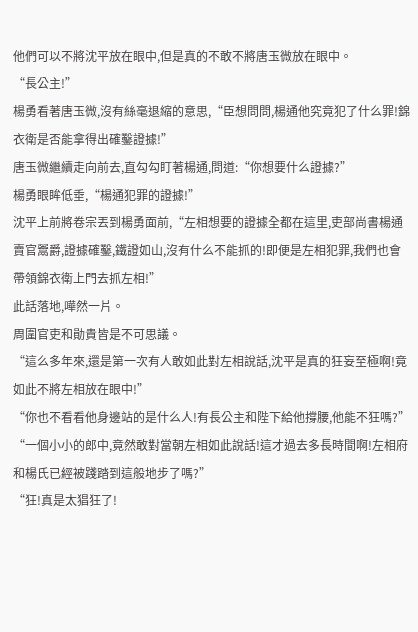他們可以不將沈平放在眼中,但是真的不敢不將唐玉微放在眼中。
“長公主!”
楊勇看著唐玉微,沒有絲毫退縮的意思,“臣想問問,楊通他究竟犯了什么罪!錦衣衛是否能拿得出確鑿證據!”
唐玉微繼續走向前去,直勾勾盯著楊通,問道:“你想要什么證據?”
楊勇眼眸低垂,“楊通犯罪的證據!”
沈平上前將卷宗丟到楊勇面前,“左相想要的證據全都在這里,吏部尚書楊通賣官鬻爵,證據確鑿,鐵證如山,沒有什么不能抓的!即便是左相犯罪,我們也會帶領錦衣衛上門去抓左相!”
此話落地,嘩然一片。
周圍官吏和勛貴皆是不可思議。
“這么多年來,還是第一次有人敢如此對左相說話,沈平是真的狂妄至極啊!竟如此不將左相放在眼中!”
“你也不看看他身邊站的是什么人!有長公主和陛下給他撐腰,他能不狂嗎?”
“一個小小的郎中,竟然敢對當朝左相如此說話!這才過去多長時間啊!左相府和楊氏已經被踐踏到這般地步了嗎?”
“狂!真是太猖狂了!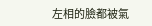左相的臉都被氣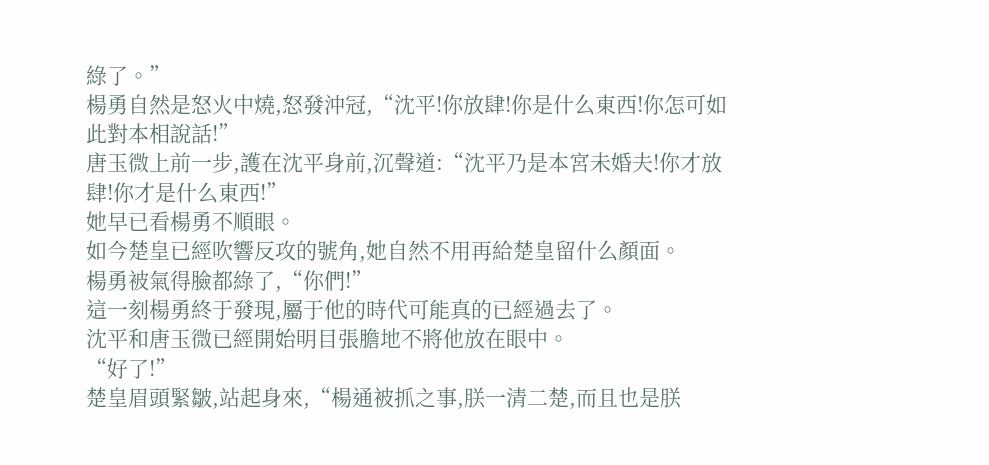綠了。”
楊勇自然是怒火中燒,怒發沖冠,“沈平!你放肆!你是什么東西!你怎可如此對本相說話!”
唐玉微上前一步,護在沈平身前,沉聲道:“沈平乃是本宮未婚夫!你才放肆!你才是什么東西!”
她早已看楊勇不順眼。
如今楚皇已經吹響反攻的號角,她自然不用再給楚皇留什么顏面。
楊勇被氣得臉都綠了,“你們!”
這一刻楊勇終于發現,屬于他的時代可能真的已經過去了。
沈平和唐玉微已經開始明目張膽地不將他放在眼中。
“好了!”
楚皇眉頭緊皺,站起身來,“楊通被抓之事,朕一清二楚,而且也是朕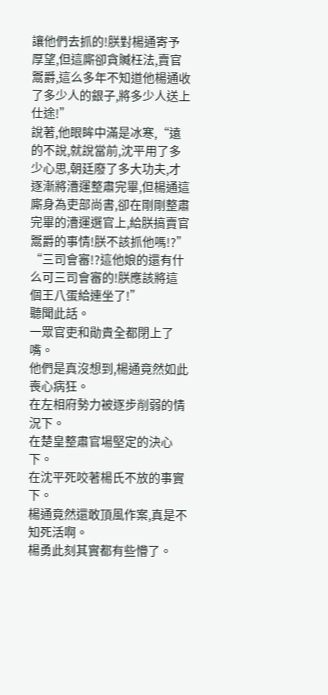讓他們去抓的!朕對楊通寄予厚望,但這廝卻貪贓枉法,賣官鬻爵,這么多年不知道他楊通收了多少人的銀子,將多少人送上仕途!”
說著,他眼眸中滿是冰寒,“遠的不說,就說當前,沈平用了多少心思,朝廷廢了多大功夫,才逐漸將漕運整肅完畢,但楊通這廝身為吏部尚書,卻在剛剛整肅完畢的漕運選官上,給朕搞賣官鬻爵的事情!朕不該抓他嗎!?”
“三司會審!?這他娘的還有什么可三司會審的!朕應該將這個王八蛋給連坐了!”
聽聞此話。
一眾官吏和勛貴全都閉上了嘴。
他們是真沒想到,楊通竟然如此喪心病狂。
在左相府勢力被逐步削弱的情況下。
在楚皇整肅官場堅定的決心下。
在沈平死咬著楊氏不放的事實下。
楊通竟然還敢頂風作案,真是不知死活啊。
楊勇此刻其實都有些懵了。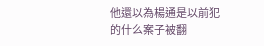他還以為楊通是以前犯的什么案子被翻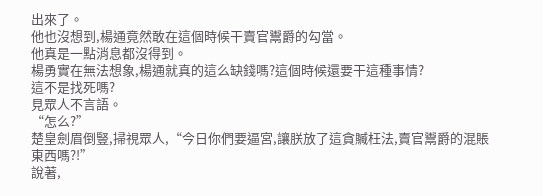出來了。
他也沒想到,楊通竟然敢在這個時候干賣官鬻爵的勾當。
他真是一點消息都沒得到。
楊勇實在無法想象,楊通就真的這么缺錢嗎?這個時候還要干這種事情?
這不是找死嗎?
見眾人不言語。
“怎么?”
楚皇劍眉倒豎,掃視眾人,“今日你們要逼宮,讓朕放了這貪贓枉法,賣官鬻爵的混賬東西嗎?!”
說著,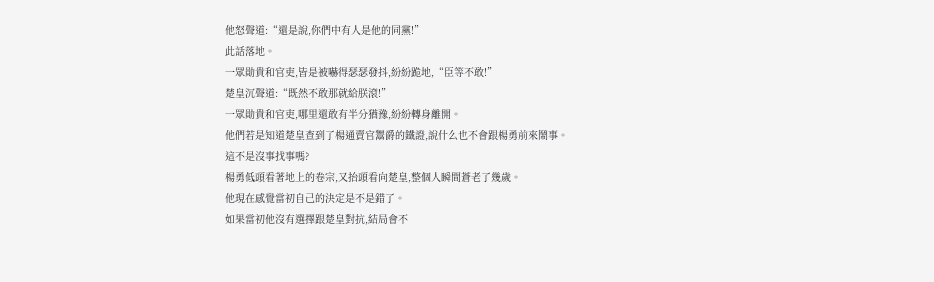他怒聲道:“還是說,你們中有人是他的同黨!”
此話落地。
一眾勛貴和官吏,皆是被嚇得瑟瑟發抖,紛紛跪地,“臣等不敢!”
楚皇沉聲道:“既然不敢那就給朕滾!”
一眾勛貴和官吏,哪里還敢有半分猶豫,紛紛轉身離開。
他們若是知道楚皇查到了楊通賣官鬻爵的鐵證,說什么也不會跟楊勇前來鬧事。
這不是沒事找事嗎?
楊勇低頭看著地上的卷宗,又抬頭看向楚皇,整個人瞬間蒼老了幾歲。
他現在感覺當初自己的決定是不是錯了。
如果當初他沒有選擇跟楚皇對抗,結局會不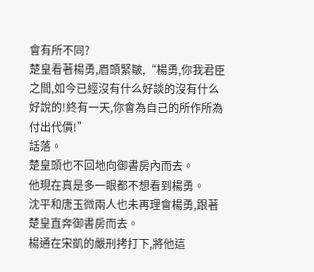會有所不同?
楚皇看著楊勇,眉頭緊皺,“楊勇,你我君臣之間,如今已經沒有什么好談的沒有什么好說的!終有一天,你會為自己的所作所為付出代價!”
話落。
楚皇頭也不回地向御書房內而去。
他現在真是多一眼都不想看到楊勇。
沈平和唐玉微兩人也未再理會楊勇,跟著楚皇直奔御書房而去。
楊通在宋凱的嚴刑拷打下,將他這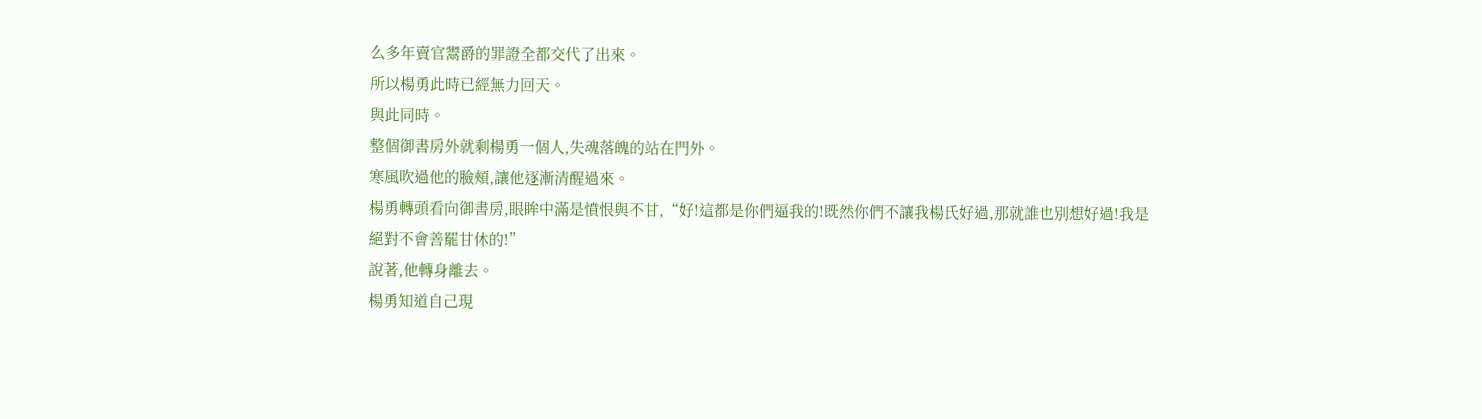么多年賣官鬻爵的罪證全都交代了出來。
所以楊勇此時已經無力回天。
與此同時。
整個御書房外就剩楊勇一個人,失魂落魄的站在門外。
寒風吹過他的臉頰,讓他逐漸清醒過來。
楊勇轉頭看向御書房,眼眸中滿是憤恨與不甘,“好!這都是你們逼我的!既然你們不讓我楊氏好過,那就誰也別想好過!我是絕對不會善罷甘休的!”
說著,他轉身離去。
楊勇知道自己現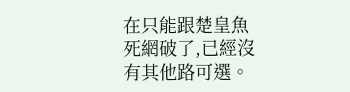在只能跟楚皇魚死網破了,已經沒有其他路可選。